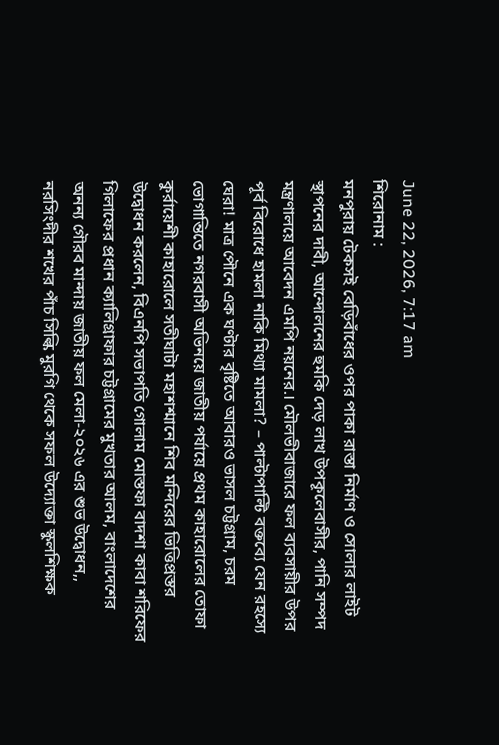June 22, 2026, 7:17 am
শিরোনাম :
মনপুরায় টেকসই বেড়িবাঁধের ওপর পাকা রাস্তা নির্মাণ ও সোলার লাইট স্থাপনের দাবী, আন্দোলনের হুমকি দেড় লাখ উপকূলেবাসীর, পানি সম্পদ মন্ত্রণালয়ে আবেদন এমপি নয়নের.। মৌলভীবাজারে ফল ব্যবসায়ীর উপর পূর্ব বিরোধে হামলা নাকি মিথ্যা মামলা? – পাল্টাপাল্টি বক্তব্যে যেন রহস্যে ঘেরা! মাত্র পৌনে এক ঘণ্টার বৃষ্টিতে আবারও ভাসল চট্টগ্রাম, চরম ভোগান্তিতে নগরবাসী অভিনয়ে জাতীয় পর্যায়ে প্রথম কাহারোলের তোফা কুর্রায়েশী কাহারোলে সতীঘাটা মহাশশ্মানে শিব মন্দিরের ভিত্তিপ্রস্তর উদ্বোধন করলেন, বিএনপি সভাপতি গোলাম মোস্তফা বাদশা কাবা শরিফের গিলাফের প্রধান ক্যালিগ্রাফার চট্টগ্রামের মুখতার আলম, বাংলাদেশের অনন্য গৌরব মান্দায় জাতীয় ফল মেলা-২০২৬ এর শুভ উদ্বোধন,, নরসিংদীর শখের পাঁচ সিল্কি মুরগি থেকে সফল উদ্যোক্তা স্কুলশিক্ষক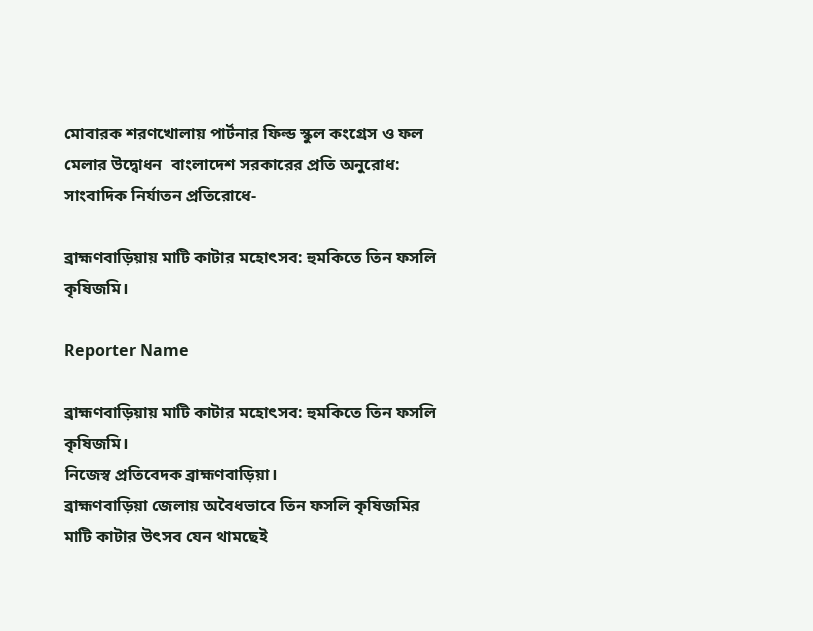মোবারক শরণখোলায় পার্টনার ফিল্ড স্কুল কংগ্রেস ও ফল মেলার উদ্বোধন  বাংলাদেশ সরকারের প্রতি অনুরোধ: সাংবাদিক নির্যাতন প্রতিরোধে-

ব্রাহ্মণবাড়িয়ায় মাটি কাটার মহোৎসব: হুমকিতে তিন ফসলি কৃষিজমি।

Reporter Name

ব্রাহ্মণবাড়িয়ায় মাটি কাটার মহোৎসব: হুমকিতে তিন ফসলি কৃষিজমি।
নিজেস্ব প্রতিবেদক ব্রাহ্মণবাড়িয়া।
ব্রাহ্মণবাড়িয়া জেলায় অবৈধভাবে তিন ফসলি কৃষিজমির মাটি কাটার উৎসব যেন থামছেই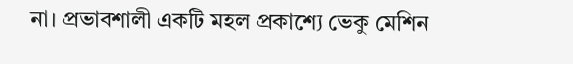না। প্রভাবশালী একটি মহল প্রকাশ্যে ভেকু মেশিন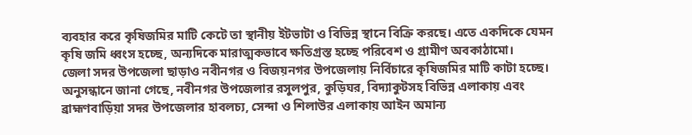ব্যবহার করে কৃষিজমির মাটি কেটে তা স্থানীয় ইটভাটা ও বিভিন্ন স্থানে বিক্রি করছে। এতে একদিকে যেমন কৃষি জমি ধ্বংস হচ্ছে, অন্যদিকে মারাত্মকভাবে ক্ষতিগ্রস্ত হচ্ছে পরিবেশ ও গ্রামীণ অবকাঠামো।
জেলা সদর উপজেলা ছাড়াও নবীনগর ও বিজয়নগর উপজেলায় নির্বিচারে কৃষিজমির মাটি কাটা হচ্ছে। অনুসন্ধানে জানা গেছে, নবীনগর উপজেলার রসুলপুর, কুড়িঘর, বিদ্যাকুটসহ বিভিন্ন এলাকায় এবং ব্রাহ্মণবাড়িয়া সদর উপজেলার হাবলচ্য, সেন্দা ও শিলাউর এলাকায় আইন অমান্য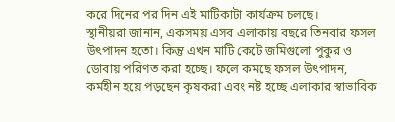করে দিনের পর দিন এই মাটিকাটা কার্যক্রম চলছে।
স্থানীয়রা জানান, একসময় এসব এলাকায় বছরে তিনবার ফসল উৎপাদন হতো। কিন্তু এখন মাটি কেটে জমিগুলো পুকুর ও ডোবায় পরিণত করা হচ্ছে। ফলে কমছে ফসল উৎপাদন, কর্মহীন হয়ে পড়ছেন কৃষকরা এবং নষ্ট হচ্ছে এলাকার স্বাভাবিক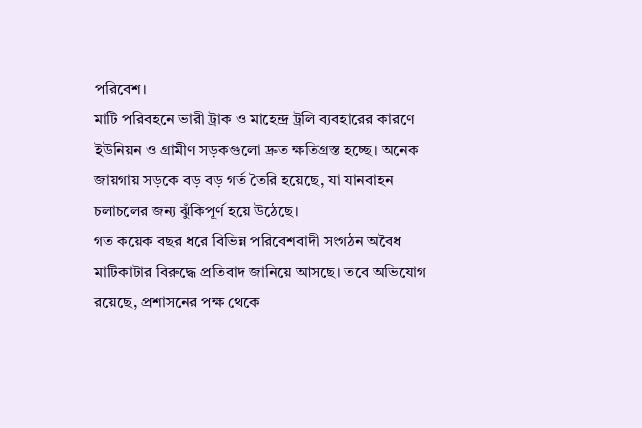পরিবেশ।
মাটি পরিবহনে ভারী ট্রাক ও মাহেন্দ্র ট্রলি ব্যবহারের কারণে ইউনিয়ন ও গ্রামীণ সড়কগুলো দ্রুত ক্ষতিগ্রস্ত হচ্ছে। অনেক জায়গায় সড়কে বড় বড় গর্ত তৈরি হয়েছে, যা যানবাহন চলাচলের জন্য ঝুঁকিপূর্ণ হয়ে উঠেছে।
গত কয়েক বছর ধরে বিভিন্ন পরিবেশবাদী সংগঠন অবৈধ মাটিকাটার বিরুদ্ধে প্রতিবাদ জানিয়ে আসছে। তবে অভিযোগ রয়েছে, প্রশাসনের পক্ষ থেকে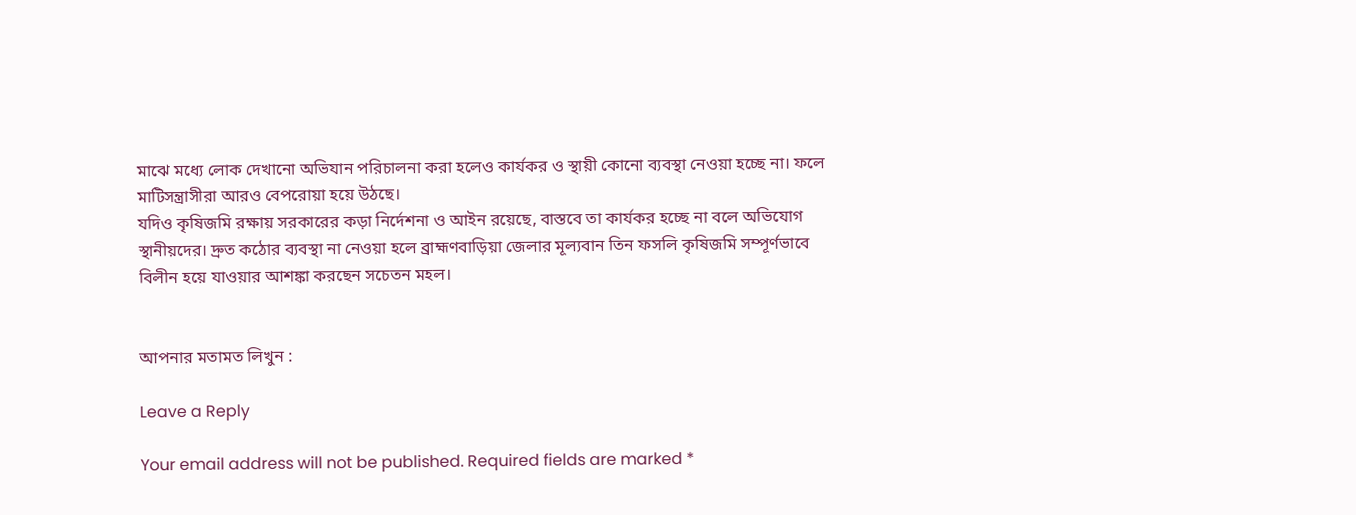মাঝে মধ্যে লোক দেখানো অভিযান পরিচালনা করা হলেও কার্যকর ও স্থায়ী কোনো ব্যবস্থা নেওয়া হচ্ছে না। ফলে মাটিসন্ত্রাসীরা আরও বেপরোয়া হয়ে উঠছে।
যদিও কৃষিজমি রক্ষায় সরকারের কড়া নির্দেশনা ও আইন রয়েছে, বাস্তবে তা কার্যকর হচ্ছে না বলে অভিযোগ স্থানীয়দের। দ্রুত কঠোর ব্যবস্থা না নেওয়া হলে ব্রাহ্মণবাড়িয়া জেলার মূল্যবান তিন ফসলি কৃষিজমি সম্পূর্ণভাবে বিলীন হয়ে যাওয়ার আশঙ্কা করছেন সচেতন মহল।


আপনার মতামত লিখুন :

Leave a Reply

Your email address will not be published. Required fields are marked *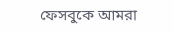ফেসবুকে আমরা